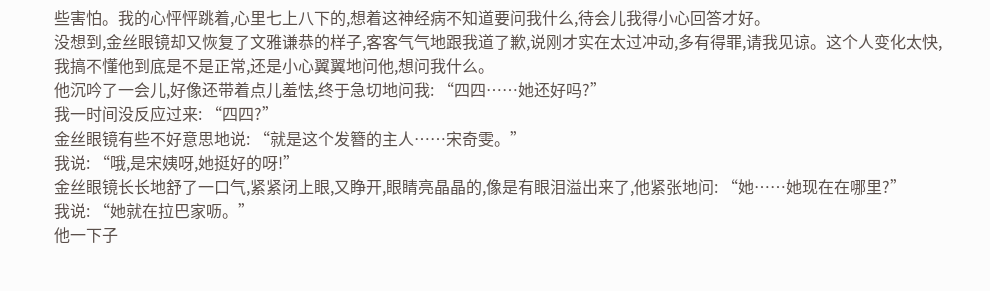些害怕。我的心怦怦跳着,心里七上八下的,想着这神经病不知道要问我什么,待会儿我得小心回答才好。
没想到,金丝眼镜却又恢复了文雅谦恭的样子,客客气气地跟我道了歉,说刚才实在太过冲动,多有得罪,请我见谅。这个人变化太快,我搞不懂他到底是不是正常,还是小心翼翼地问他,想问我什么。
他沉吟了一会儿,好像还带着点儿羞怯,终于急切地问我: “四四……她还好吗?”
我一时间没反应过来: “四四?”
金丝眼镜有些不好意思地说: “就是这个发簪的主人……宋奇雯。”
我说: “哦,是宋姨呀,她挺好的呀!”
金丝眼镜长长地舒了一口气,紧紧闭上眼,又睁开,眼睛亮晶晶的,像是有眼泪溢出来了,他紧张地问: “她……她现在在哪里?”
我说: “她就在拉巴家呖。”
他一下子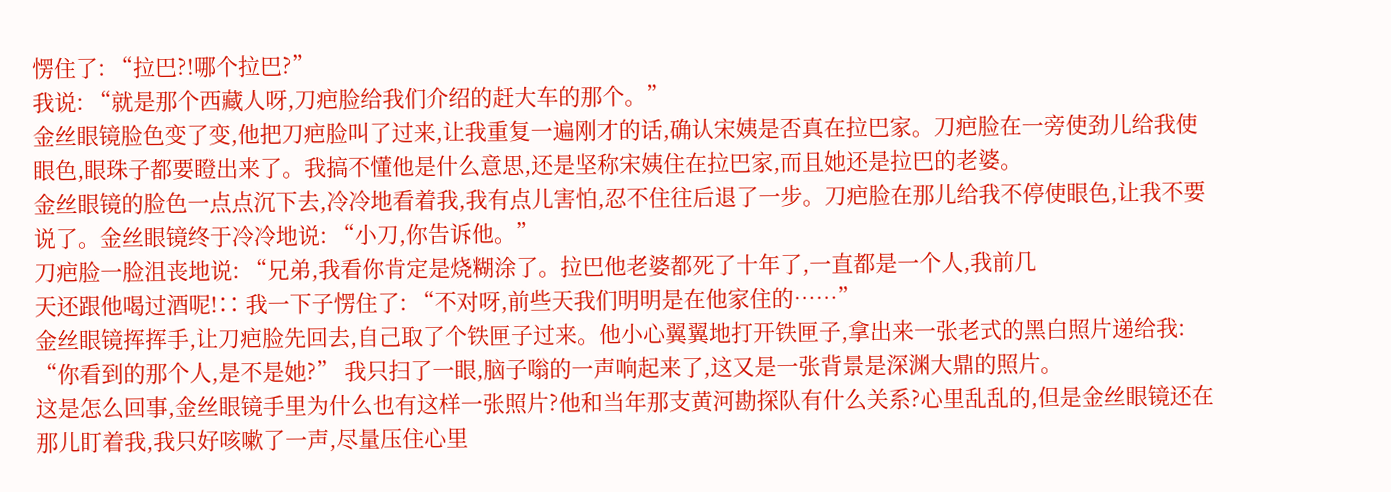愣住了: “拉巴?!哪个拉巴?”
我说: “就是那个西藏人呀,刀疤脸给我们介绍的赶大车的那个。”
金丝眼镜脸色变了变,他把刀疤脸叫了过来,让我重复一遍刚才的话,确认宋姨是否真在拉巴家。刀疤脸在一旁使劲儿给我使眼色,眼珠子都要瞪出来了。我搞不懂他是什么意思,还是坚称宋姨住在拉巴家,而且她还是拉巴的老婆。
金丝眼镜的脸色一点点沉下去,冷冷地看着我,我有点儿害怕,忍不住往后退了一步。刀疤脸在那儿给我不停使眼色,让我不要说了。金丝眼镜终于冷冷地说: “小刀,你告诉他。”
刀疤脸一脸沮丧地说: “兄弟,我看你肯定是烧糊涂了。拉巴他老婆都死了十年了,一直都是一个人,我前几
天还跟他喝过酒呢!∷ 我一下子愣住了: “不对呀,前些天我们明明是在他家住的……”
金丝眼镜挥挥手,让刀疤脸先回去,自己取了个铁匣子过来。他小心翼翼地打开铁匣子,拿出来一张老式的黑白照片递给我: “你看到的那个人,是不是她?” 我只扫了一眼,脑子嗡的一声响起来了,这又是一张背景是深渊大鼎的照片。
这是怎么回事,金丝眼镜手里为什么也有这样一张照片?他和当年那支黄河勘探队有什么关系?心里乱乱的,但是金丝眼镜还在那儿盯着我,我只好咳嗽了一声,尽量压住心里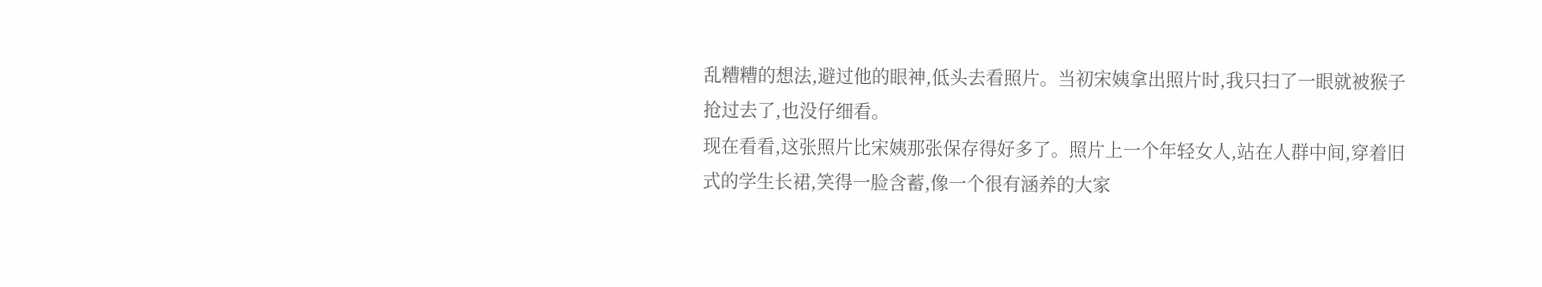乱糟糟的想法,避过他的眼神,低头去看照片。当初宋姨拿出照片时,我只扫了一眼就被猴子抢过去了,也没仔细看。
现在看看,这张照片比宋姨那张保存得好多了。照片上一个年轻女人,站在人群中间,穿着旧式的学生长裙,笑得一脸含蓄,像一个很有涵养的大家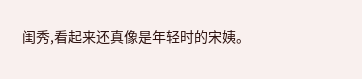闺秀,看起来还真像是年轻时的宋姨。